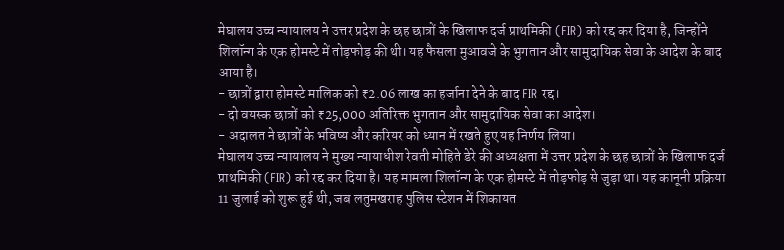मेघालय उच्च न्यायालय ने उत्तर प्रदेश के छह छात्रों के खिलाफ दर्ज प्राथमिकी (FIR) को रद्द कर दिया है, जिन्होंने शिलॉन्ग के एक होमस्टे में तोड़फोड़ की थी। यह फैसला मुआवजे के भुगतान और सामुदायिक सेवा के आदेश के बाद आया है।
- छात्रों द्वारा होमस्टे मालिक को ₹2.06 लाख का हर्जाना देने के बाद FIR रद्द।
- दो वयस्क छात्रों को ₹25,000 अतिरिक्त भुगतान और सामुदायिक सेवा का आदेश।
- अदालत ने छात्रों के भविष्य और करियर को ध्यान में रखते हुए यह निर्णय लिया।
मेघालय उच्च न्यायालय ने मुख्य न्यायाधीश रेवती मोहिते डेरे की अध्यक्षता में उत्तर प्रदेश के छह छात्रों के खिलाफ दर्ज प्राथमिकी (FIR) को रद्द कर दिया है। यह मामला शिलॉन्ग के एक होमस्टे में तोड़फोड़ से जुड़ा था। यह कानूनी प्रक्रिया 11 जुलाई को शुरू हुई थी, जब लतुमखराह पुलिस स्टेशन में शिकायत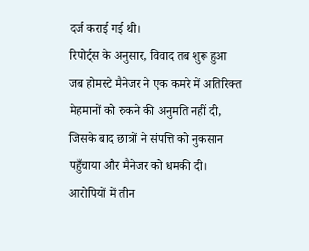दर्ज कराई गई थी।
रिपोर्ट्स के अनुसार, विवाद तब शुरू हुआ जब होमस्टे मैनेजर ने एक कमरे में अतिरिक्त मेहमानों को रुकने की अनुमति नहीं दी, जिसके बाद छात्रों ने संपत्ति को नुकसान पहुँचाया और मैनेजर को धमकी दी। आरोपियों में तीन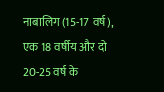नाबालिग (15-17 वर्ष), एक 18 वर्षीय और दो 20-25 वर्ष के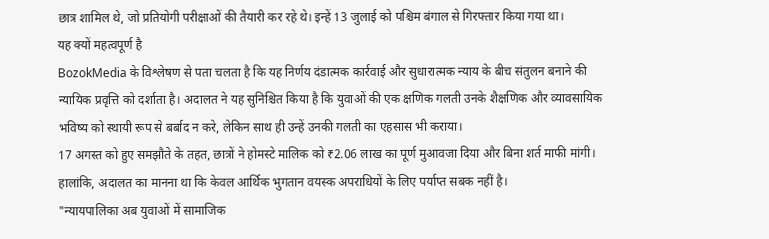छात्र शामिल थे, जो प्रतियोगी परीक्षाओं की तैयारी कर रहे थे। इन्हें 13 जुलाई को पश्चिम बंगाल से गिरफ्तार किया गया था।
यह क्यों महत्वपूर्ण है
BozokMedia के विश्लेषण से पता चलता है कि यह निर्णय दंडात्मक कार्रवाई और सुधारात्मक न्याय के बीच संतुलन बनाने की न्यायिक प्रवृत्ति को दर्शाता है। अदालत ने यह सुनिश्चित किया है कि युवाओं की एक क्षणिक गलती उनके शैक्षणिक और व्यावसायिक भविष्य को स्थायी रूप से बर्बाद न करे, लेकिन साथ ही उन्हें उनकी गलती का एहसास भी कराया।
17 अगस्त को हुए समझौते के तहत, छात्रों ने होमस्टे मालिक को ₹2.06 लाख का पूर्ण मुआवजा दिया और बिना शर्त माफी मांगी। हालांकि, अदालत का मानना था कि केवल आर्थिक भुगतान वयस्क अपराधियों के लिए पर्याप्त सबक नहीं है।
"न्यायपालिका अब युवाओं में सामाजिक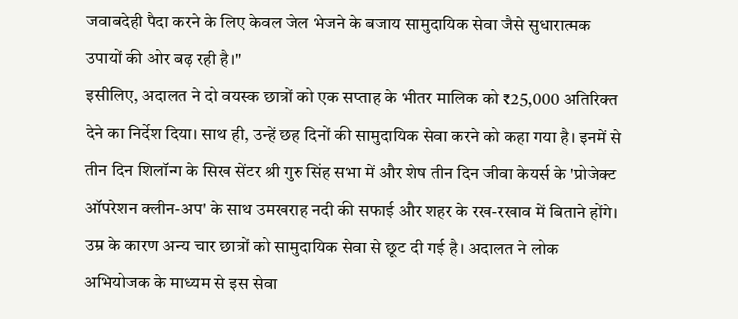जवाबदेही पैदा करने के लिए केवल जेल भेजने के बजाय सामुदायिक सेवा जैसे सुधारात्मक उपायों की ओर बढ़ रही है।"
इसीलिए, अदालत ने दो वयस्क छात्रों को एक सप्ताह के भीतर मालिक को ₹25,000 अतिरिक्त देने का निर्देश दिया। साथ ही, उन्हें छह दिनों की सामुदायिक सेवा करने को कहा गया है। इनमें से तीन दिन शिलॉन्ग के सिख सेंटर श्री गुरु सिंह सभा में और शेष तीन दिन जीवा केयर्स के 'प्रोजेक्ट ऑपरेशन क्लीन-अप' के साथ उमखराह नदी की सफाई और शहर के रख-रखाव में बिताने होंगे।
उम्र के कारण अन्य चार छात्रों को सामुदायिक सेवा से छूट दी गई है। अदालत ने लोक अभियोजक के माध्यम से इस सेवा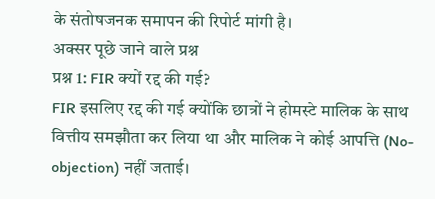के संतोषजनक समापन की रिपोर्ट मांगी है।
अक्सर पूछे जाने वाले प्रश्न
प्रश्न 1: FIR क्यों रद्द की गई?
FIR इसलिए रद्द की गई क्योंकि छात्रों ने होमस्टे मालिक के साथ वित्तीय समझौता कर लिया था और मालिक ने कोई आपत्ति (No-objection) नहीं जताई।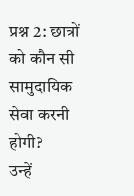प्रश्न 2: छात्रों को कौन सी सामुदायिक सेवा करनी होगी?
उन्हें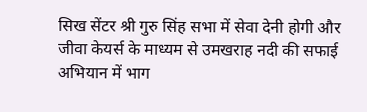सिख सेंटर श्री गुरु सिंह सभा में सेवा देनी होगी और जीवा केयर्स के माध्यम से उमखराह नदी की सफाई अभियान में भाग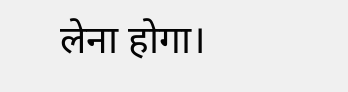लेना होगा।